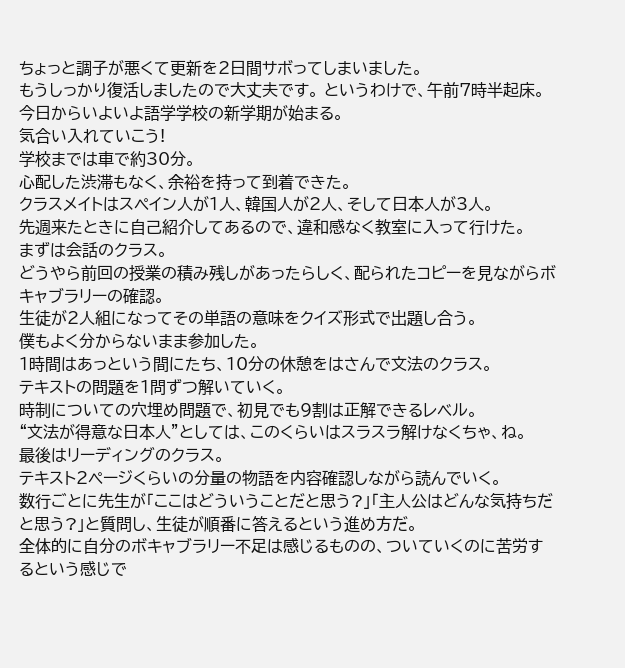ちょっと調子が悪くて更新を2日間サボってしまいました。
もうしっかり復活しましたので大丈夫です。 というわけで、午前7時半起床。
今日からいよいよ語学学校の新学期が始まる。
気合い入れていこう!
学校までは車で約30分。
心配した渋滞もなく、余裕を持って到着できた。
クラスメイトはスペイン人が1人、韓国人が2人、そして日本人が3人。
先週来たときに自己紹介してあるので、違和感なく教室に入って行けた。
まずは会話のクラス。
どうやら前回の授業の積み残しがあったらしく、配られたコピーを見ながらボキャブラリーの確認。
生徒が2人組になってその単語の意味をクイズ形式で出題し合う。
僕もよく分からないまま参加した。
1時間はあっという間にたち、10分の休憩をはさんで文法のクラス。
テキストの問題を1問ずつ解いていく。
時制についての穴埋め問題で、初見でも9割は正解できるレベル。
“文法が得意な日本人”としては、このくらいはスラスラ解けなくちゃ、ね。
最後はリーディングのクラス。
テキスト2ページくらいの分量の物語を内容確認しながら読んでいく。
数行ごとに先生が「ここはどういうことだと思う?」「主人公はどんな気持ちだと思う?」と質問し、生徒が順番に答えるという進め方だ。
全体的に自分のボキャブラリー不足は感じるものの、ついていくのに苦労するという感じで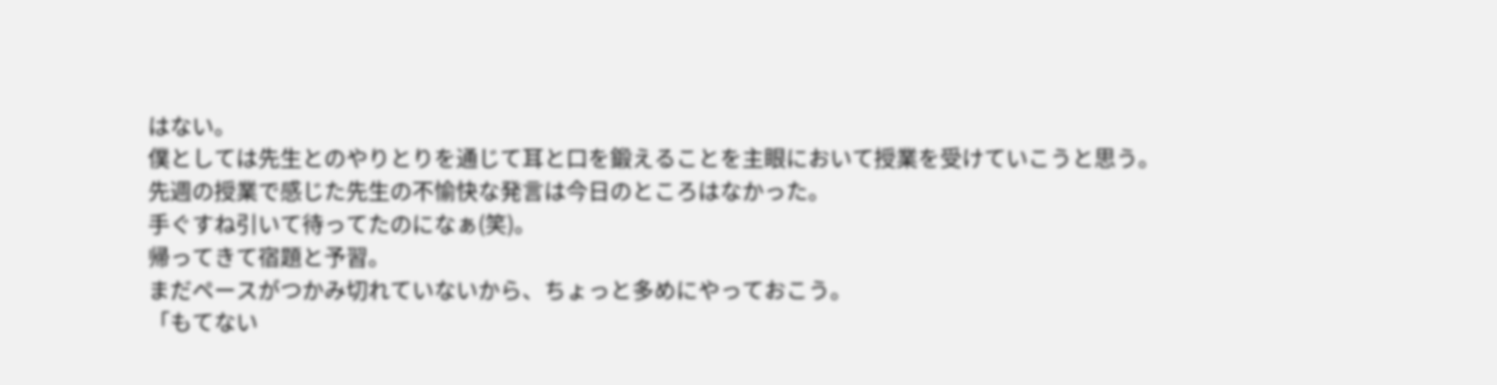はない。
僕としては先生とのやりとりを通じて耳と口を鍛えることを主眼において授業を受けていこうと思う。
先週の授業で感じた先生の不愉快な発言は今日のところはなかった。
手ぐすね引いて待ってたのになぁ(笑)。
帰ってきて宿題と予習。
まだペースがつかみ切れていないから、ちょっと多めにやっておこう。
「もてない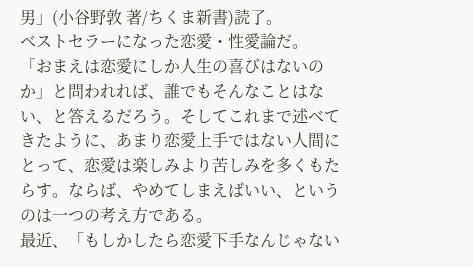男」(小谷野敦 著/ちくま新書)読了。
ベストセラーになった恋愛・性愛論だ。
「おまえは恋愛にしか人生の喜びはないのか」と問われれば、誰でもそんなことはない、と答えるだろう。そしてこれまで述べてきたように、あまり恋愛上手ではない人間にとって、恋愛は楽しみより苦しみを多くもたらす。ならば、やめてしまえばいい、というのは一つの考え方である。
最近、「もしかしたら恋愛下手なんじゃない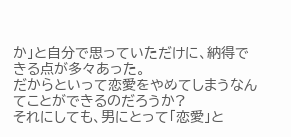か」と自分で思っていただけに、納得できる点が多々あった。
だからといって恋愛をやめてしまうなんてことができるのだろうか?
それにしても、男にとって「恋愛」と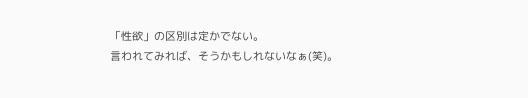「性欲」の区別は定かでない。
言われてみれば、そうかもしれないなぁ(笑)。